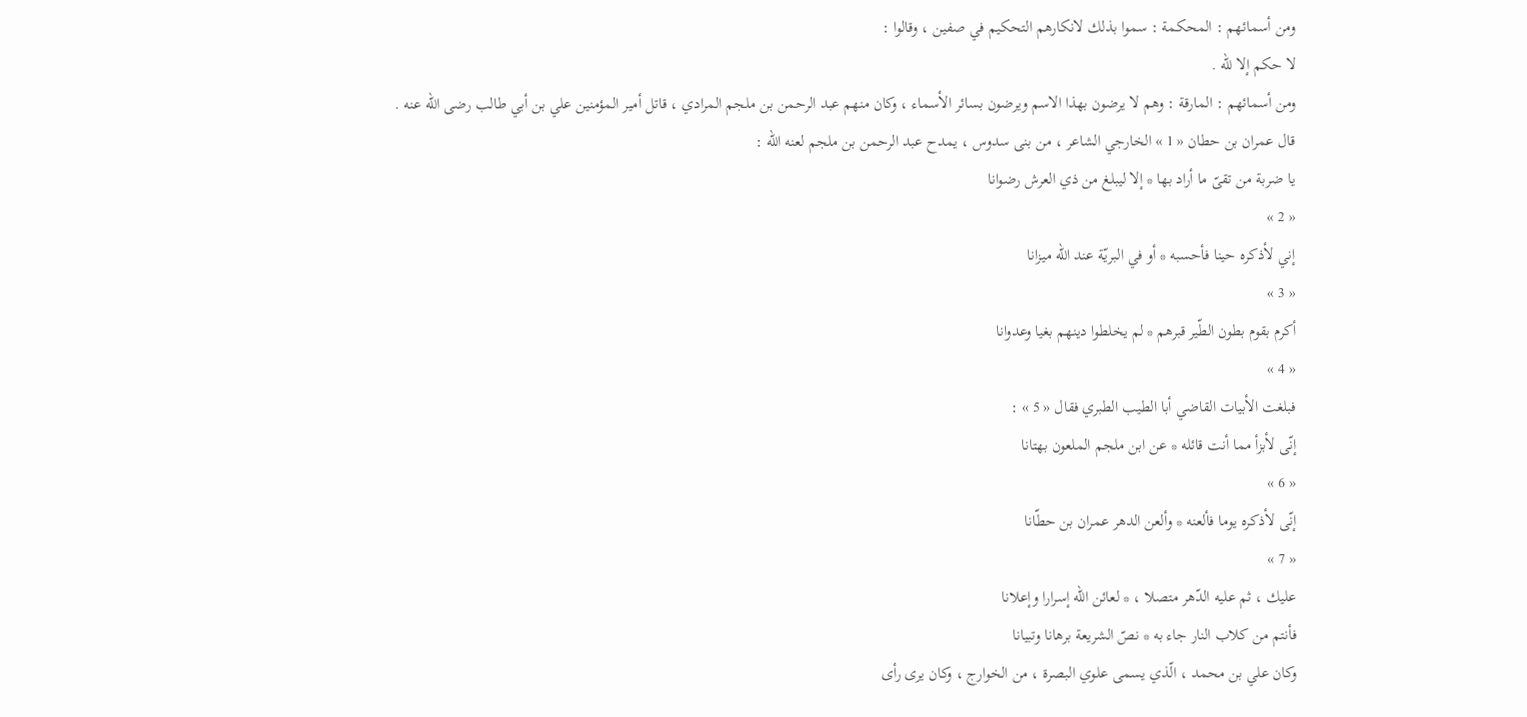ومن أسمائهم : المحكمة : سموا بذلك لانكارهم التحكيم في صفين ، وقالوا :
لا حكم إلا للّه .
ومن أسمائهم : المارقة : وهم لا يرضون بهذا الاسم ويرضون بسائر الأسماء ، وكان منهم عبد الرحمن بن ملجم المرادي ، قاتل أمير المؤمنين علي بن أبي طالب رضى اللّه عنه .
قال عمران بن حطان « 1 » الخارجي الشاعر ، من بنى سدوس ، يمدح عبد الرحمن بن ملجم لعنه اللّه :
يا ضربة من تقىّ ما أراد بها * إلا ليبلغ من ذي العرش رضوانا
« 2 »
إني لأذكره حينا فأحسبه * أو في البريّة عند اللّه ميزانا
« 3 »
أكرم بقوم بطون الطّير قبرهم * لم يخلطوا دينهم بغيا وعدوانا
« 4 »
فبلغت الأبيات القاضي أبا الطيب الطبري فقال « 5 » :
إنّى لأبزأ مما أنت قائله * عن ابن ملجم الملعون بهتانا
« 6 »
إنّى لأذكره يوما فألعنه * وألعن الدهر عمران بن حطّانا
« 7 »
عليك ، ثم عليه الدّهر متصلا ، * لعائن اللّه إسرارا وإعلانا
فأنتم من كلاب النار جاء به * نصّ الشريعة برهانا وتبيانا
وكان علي بن محمد ، الّذي يسمى علوي البصرة ، من الخوارج ، وكان يرى رأى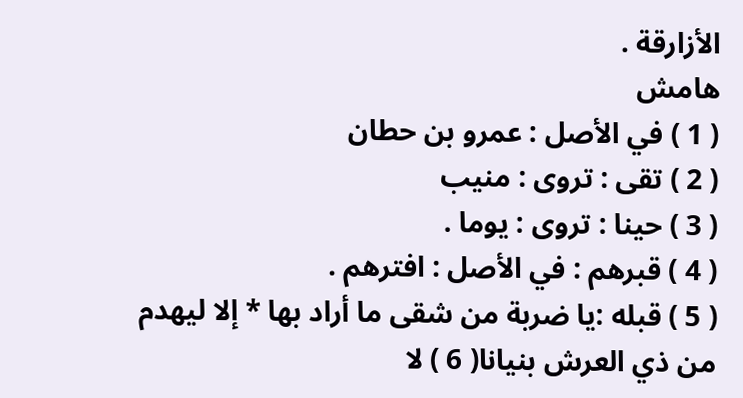الأزارقة .
هامش
( 1 ) في الأصل : عمرو بن حطان
( 2 ) تقى : تروى : منيب
( 3 ) حينا : تروى : يوما .
( 4 ) قبرهم : في الأصل : افترهم .
( 5 ) قبله :يا ضربة من شقى ما أراد بها * إلا ليهدم من ذي العرش بنيانا( 6 ) لا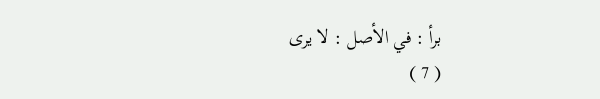برأ : في الأصل : لا يرى
( 7 )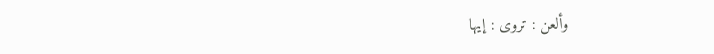وألعن : تروى : إيها